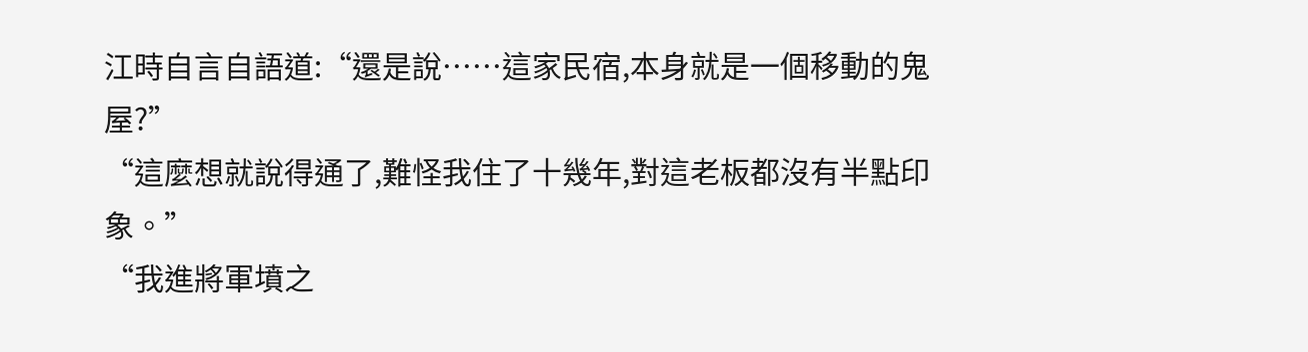江時自言自語道:“還是說……這家民宿,本身就是一個移動的鬼屋?”
“這麼想就說得通了,難怪我住了十幾年,對這老板都沒有半點印象。”
“我進將軍墳之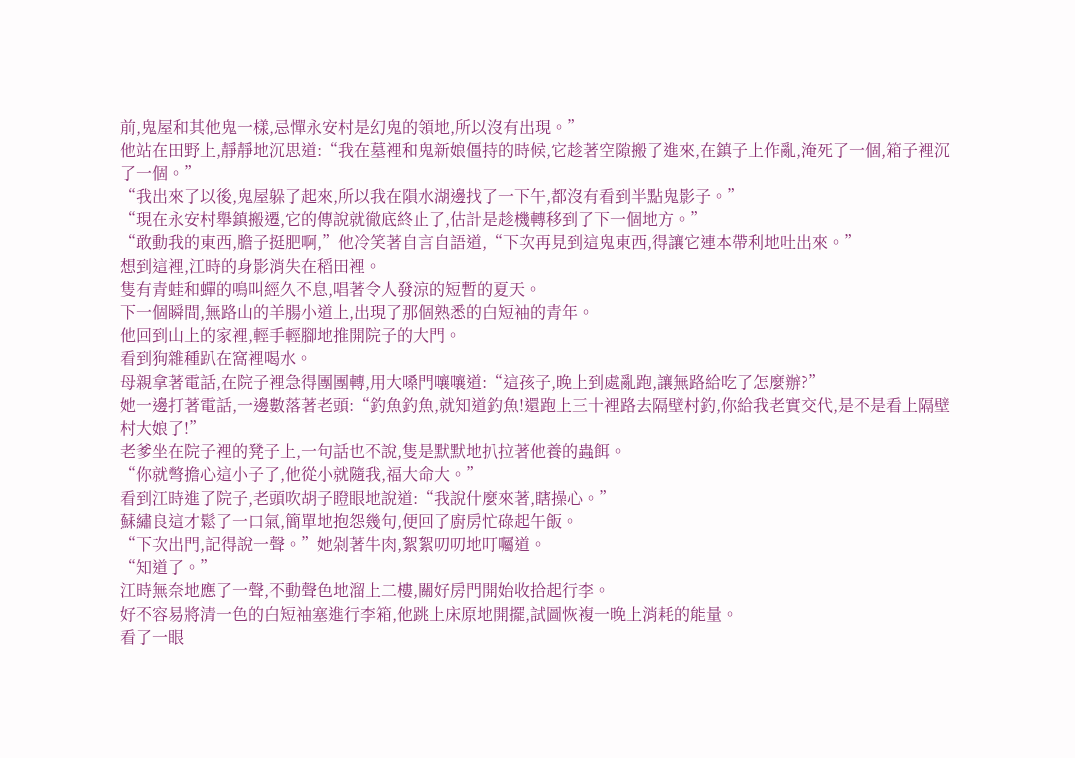前,鬼屋和其他鬼一樣,忌憚永安村是幻鬼的領地,所以沒有出現。”
他站在田野上,靜靜地沉思道:“我在墓裡和鬼新娘僵持的時候,它趁著空隙搬了進來,在鎮子上作亂,淹死了一個,箱子裡沉了一個。”
“我出來了以後,鬼屋躲了起來,所以我在隕水湖邊找了一下午,都沒有看到半點鬼影子。”
“現在永安村舉鎮搬遷,它的傳說就徹底終止了,估計是趁機轉移到了下一個地方。”
“敢動我的東西,膽子挺肥啊,”他冷笑著自言自語道,“下次再見到這鬼東西,得讓它連本帶利地吐出來。”
想到這裡,江時的身影消失在稻田裡。
隻有青蛙和蟬的鳴叫經久不息,唱著令人發涼的短暫的夏天。
下一個瞬間,無路山的羊腸小道上,出現了那個熟悉的白短袖的青年。
他回到山上的家裡,輕手輕腳地推開院子的大門。
看到狗雜種趴在窩裡喝水。
母親拿著電話,在院子裡急得團團轉,用大嗓門嚷嚷道:“這孩子,晚上到處亂跑,讓無路給吃了怎麼辦?”
她一邊打著電話,一邊數落著老頭:“釣魚釣魚,就知道釣魚!還跑上三十裡路去隔壁村釣,你給我老實交代,是不是看上隔壁村大娘了!”
老爹坐在院子裡的凳子上,一句話也不說,隻是默默地扒拉著他養的蟲餌。
“你就彆擔心這小子了,他從小就隨我,福大命大。”
看到江時進了院子,老頭吹胡子瞪眼地說道:“我說什麼來著,瞎操心。”
蘇繡良這才鬆了一口氣,簡單地抱怨幾句,便回了廚房忙碌起午飯。
“下次出門,記得說一聲。”她剁著牛肉,絮絮叨叨地叮囑道。
“知道了。”
江時無奈地應了一聲,不動聲色地溜上二樓,關好房門開始收拾起行李。
好不容易將清一色的白短袖塞進行李箱,他跳上床原地開擺,試圖恢複一晚上消耗的能量。
看了一眼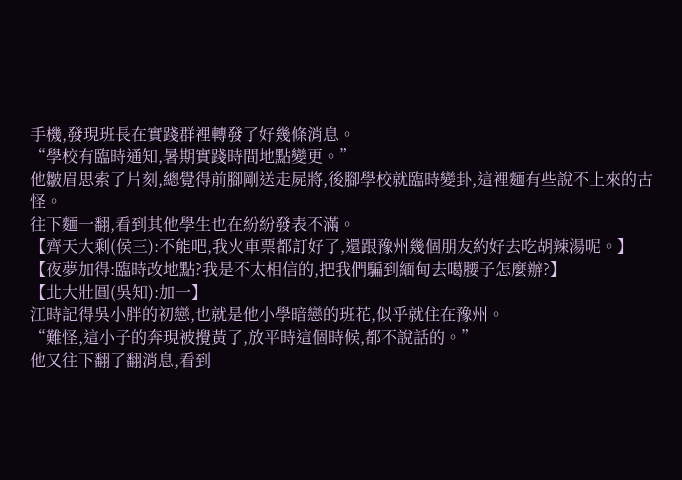手機,發現班長在實踐群裡轉發了好幾條消息。
“學校有臨時通知,暑期實踐時間地點變更。”
他皺眉思索了片刻,總覺得前腳剛送走屍將,後腳學校就臨時變卦,這裡麵有些說不上來的古怪。
往下麵一翻,看到其他學生也在紛紛發表不滿。
【齊天大剩(侯三):不能吧,我火車票都訂好了,還跟豫州幾個朋友約好去吃胡辣湯呢。】
【夜夢加得:臨時改地點?我是不太相信的,把我們騙到緬甸去噶腰子怎麼辦?】
【北大壯圓(吳知):加一】
江時記得吳小胖的初戀,也就是他小學暗戀的班花,似乎就住在豫州。
“難怪,這小子的奔現被攪黃了,放平時這個時候,都不說話的。”
他又往下翻了翻消息,看到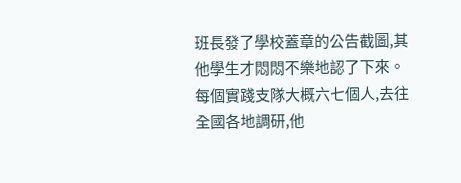班長發了學校蓋章的公告截圖,其他學生才悶悶不樂地認了下來。
每個實踐支隊大概六七個人,去往全國各地調研,他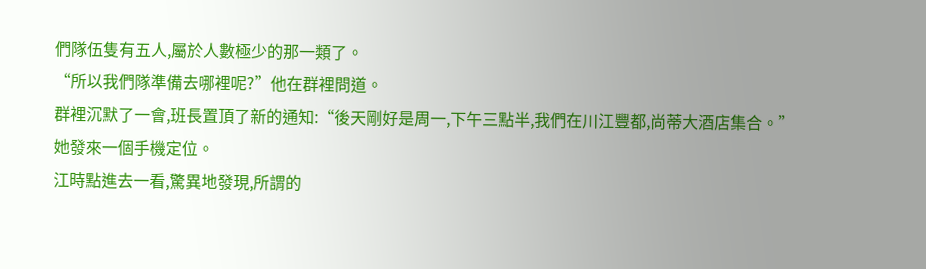們隊伍隻有五人,屬於人數極少的那一類了。
“所以我們隊準備去哪裡呢?”他在群裡問道。
群裡沉默了一會,班長置頂了新的通知:“後天剛好是周一,下午三點半,我們在川江豐都,尚蒂大酒店集合。”
她發來一個手機定位。
江時點進去一看,驚異地發現,所謂的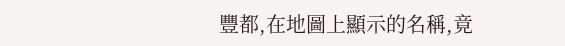豐都,在地圖上顯示的名稱,竟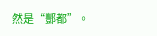然是“酆都”。